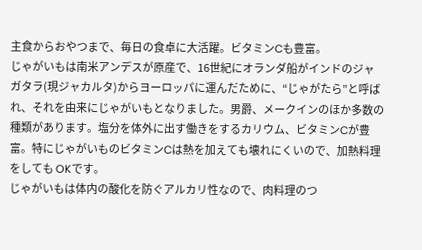主食からおやつまで、毎日の食卓に大活躍。ビタミンCも豊富。
じゃがいもは南米アンデスが原産で、16世紀にオランダ船がインドのジャガタラ(現ジャカルタ)からヨーロッパに運んだために、“じゃがたら”と呼ばれ、それを由来にじゃがいもとなりました。男爵、メークインのほか多数の種類があります。塩分を体外に出す働きをするカリウム、ビタミンCが豊富。特にじゃがいものビタミンCは熱を加えても壊れにくいので、加熱料理をしても OKです。
じゃがいもは体内の酸化を防ぐアルカリ性なので、肉料理のつ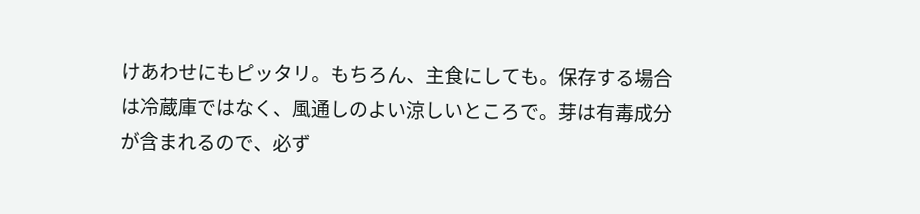けあわせにもピッタリ。もちろん、主食にしても。保存する場合は冷蔵庫ではなく、風通しのよい涼しいところで。芽は有毒成分が含まれるので、必ず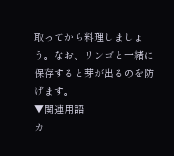取ってから料理しましょう。なお、リンゴと一緒に保存すると芽が出るのを防げます。
▼関連用語
カ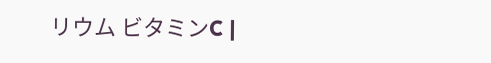リウム ビタミンC |